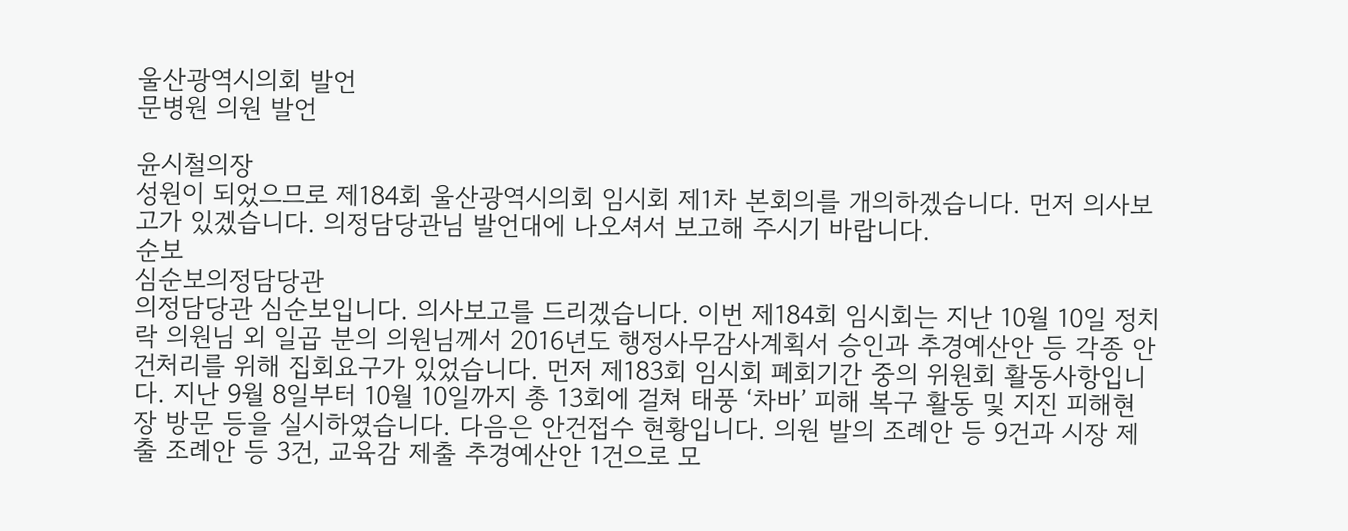울산광역시의회 발언
문병원 의원 발언

윤시철의장
성원이 되었으므로 제184회 울산광역시의회 임시회 제1차 본회의를 개의하겠습니다. 먼저 의사보고가 있겠습니다. 의정담당관님 발언대에 나오셔서 보고해 주시기 바랍니다.
순보
심순보의정담당관
의정담당관 심순보입니다. 의사보고를 드리겠습니다. 이번 제184회 임시회는 지난 10월 10일 정치락 의원님 외 일곱 분의 의원님께서 2016년도 행정사무감사계획서 승인과 추경예산안 등 각종 안건처리를 위해 집회요구가 있었습니다. 먼저 제183회 임시회 폐회기간 중의 위원회 활동사항입니다. 지난 9월 8일부터 10월 10일까지 총 13회에 걸쳐 태풍 ‘차바’ 피해 복구 활동 및 지진 피해현장 방문 등을 실시하였습니다. 다음은 안건접수 현황입니다. 의원 발의 조례안 등 9건과 시장 제출 조례안 등 3건, 교육감 제출 추경예산안 1건으로 모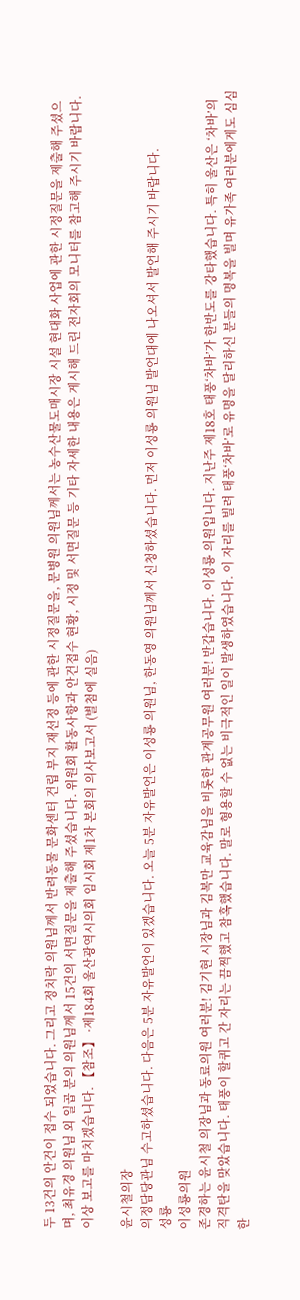두 13건의 안건이 접수 되었습니다. 그리고 정치락 의원님께서 반려동물 문화센터 건립 부지 재선정 등에 관한 시정질문을, 문병원 의원님께서는 농수산물도매시장 시설 현대화 사업에 관한 시정질문을 제출해 주셨으며, 최유경 의원님 외 일곱 분의 의원님께서 15건의 서면질문을 제출해 주셨습니다. 위원회 활동사항과 안건접수 현황, 시정 및 서면질문 등 기타 자세한 내용은 게시해 드린 전자회의 모니터를 참고해 주시기 바랍니다. 이상 보고를 마치겠습니다. 【참조】 ·제184회 울산광역시의회 임시회 제1차 본회의 의사보고서 (별첨에 실음)

윤시철의장
의정담당관님 수고하셨습니다. 다음은 5분 자유발언이 있겠습니다. 오늘 5분 자유발언은 이성룡 의원님, 한동영 의원님께서 신청하셨습니다. 먼저 이성룡 의원님 발언대에 나오셔서 발언해 주시기 바랍니다.
성룡
이성룡의원
존경하는 윤시철 의장님과 동료의원 여러분! 김기현 시장님과 김복만 교육감님을 비롯한 관계공무원 여러분! 반갑습니다. 이성룡 의원입니다. 지난주 제18호 태풍‘차바’가 한반도를 강타했습니다. 특히 울산은 ‘차바’의 직격탄을 맞았습니다. 태풍이 할퀴고 간 자리는 끔찍했고 참혹했습니다. 말로 형용할 수 없는 비극적인 일이 발생하였습니다. 이 자리를 빌려 태풍‘차바’로 유명을 달리하신 분들의 명복을 빌며 유가족 여러분에게도 심심한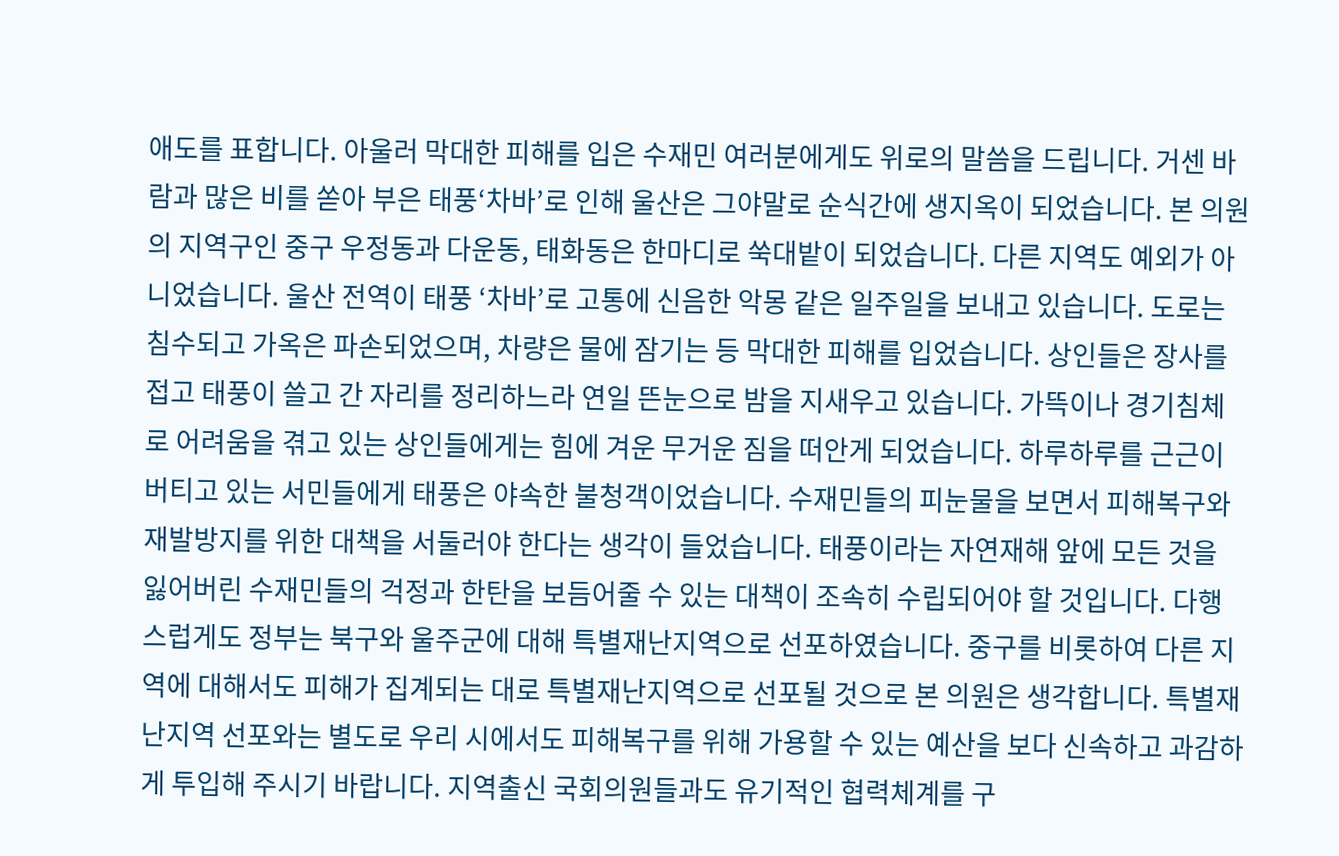애도를 표합니다. 아울러 막대한 피해를 입은 수재민 여러분에게도 위로의 말씀을 드립니다. 거센 바람과 많은 비를 쏟아 부은 태풍‘차바’로 인해 울산은 그야말로 순식간에 생지옥이 되었습니다. 본 의원의 지역구인 중구 우정동과 다운동, 태화동은 한마디로 쑥대밭이 되었습니다. 다른 지역도 예외가 아니었습니다. 울산 전역이 태풍 ‘차바’로 고통에 신음한 악몽 같은 일주일을 보내고 있습니다. 도로는 침수되고 가옥은 파손되었으며, 차량은 물에 잠기는 등 막대한 피해를 입었습니다. 상인들은 장사를 접고 태풍이 쓸고 간 자리를 정리하느라 연일 뜬눈으로 밤을 지새우고 있습니다. 가뜩이나 경기침체로 어려움을 겪고 있는 상인들에게는 힘에 겨운 무거운 짐을 떠안게 되었습니다. 하루하루를 근근이 버티고 있는 서민들에게 태풍은 야속한 불청객이었습니다. 수재민들의 피눈물을 보면서 피해복구와 재발방지를 위한 대책을 서둘러야 한다는 생각이 들었습니다. 태풍이라는 자연재해 앞에 모든 것을 잃어버린 수재민들의 걱정과 한탄을 보듬어줄 수 있는 대책이 조속히 수립되어야 할 것입니다. 다행스럽게도 정부는 북구와 울주군에 대해 특별재난지역으로 선포하였습니다. 중구를 비롯하여 다른 지역에 대해서도 피해가 집계되는 대로 특별재난지역으로 선포될 것으로 본 의원은 생각합니다. 특별재난지역 선포와는 별도로 우리 시에서도 피해복구를 위해 가용할 수 있는 예산을 보다 신속하고 과감하게 투입해 주시기 바랍니다. 지역출신 국회의원들과도 유기적인 협력체계를 구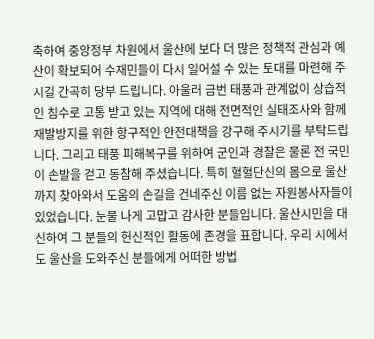축하여 중앙정부 차원에서 울산에 보다 더 많은 정책적 관심과 예산이 확보되어 수재민들이 다시 일어설 수 있는 토대를 마련해 주시길 간곡히 당부 드립니다. 아울러 금번 태풍과 관계없이 상습적인 침수로 고통 받고 있는 지역에 대해 전면적인 실태조사와 함께 재발방지를 위한 항구적인 안전대책을 강구해 주시기를 부탁드립니다. 그리고 태풍 피해복구를 위하여 군인과 경찰은 물론 전 국민이 손발을 걷고 동참해 주셨습니다. 특히 혈혈단신의 몸으로 울산까지 찾아와서 도움의 손길을 건네주신 이름 없는 자원봉사자들이 있었습니다. 눈물 나게 고맙고 감사한 분들입니다. 울산시민을 대신하여 그 분들의 헌신적인 활동에 존경을 표합니다. 우리 시에서도 울산을 도와주신 분들에게 어떠한 방법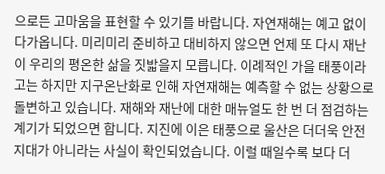으로든 고마움을 표현할 수 있기를 바랍니다. 자연재해는 예고 없이 다가옵니다. 미리미리 준비하고 대비하지 않으면 언제 또 다시 재난이 우리의 평온한 삶을 짓밟을지 모릅니다. 이례적인 가을 태풍이라고는 하지만 지구온난화로 인해 자연재해는 예측할 수 없는 상황으로 돌변하고 있습니다. 재해와 재난에 대한 매뉴얼도 한 번 더 점검하는 계기가 되었으면 합니다. 지진에 이은 태풍으로 울산은 더더욱 안전지대가 아니라는 사실이 확인되었습니다. 이럴 때일수록 보다 더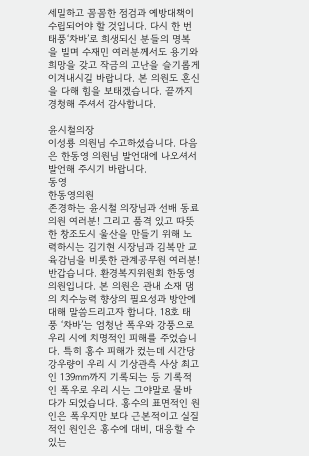세밀하고 꼼꼼한 점검과 예방대책이 수립되어야 할 것입니다. 다시 한 번 태풍‘차바’로 희생되신 분들의 명복을 빌며 수재민 여러분께서도 용기와 희망을 갖고 작금의 고난을 슬기롭게 이겨내시길 바랍니다. 본 의원도 혼신을 다해 힘을 보태겠습니다. 끝까지 경청해 주셔서 감사합니다.

윤시철의장
이성룡 의원님 수고하셨습니다. 다음은 한동영 의원님 발언대에 나오셔서 발언해 주시기 바랍니다.
동영
한동영의원
존경하는 윤시철 의장님과 선배 동료의원 여러분! 그리고 품격 있고 따뜻한 창조도시 울산을 만들기 위해 노력하시는 김기현 시장님과 김복만 교육감님을 비롯한 관계공무원 여러분! 반갑습니다. 환경복지위원회 한동영 의원입니다. 본 의원은 관내 소재 댐의 치수능력 향상의 필요성과 방안에 대해 말씀드리고자 합니다. 18호 태풍 ‘차바’는 엄청난 폭우와 강풍으로 우리 시에 치명적인 피해를 주었습니다. 특히 홍수 피해가 컸는데 시간당 강우량이 우리 시 기상관측 사상 최고인 139㎜까지 기록되는 등 기록적인 폭우로 우리 시는 그야말로 물바다가 되었습니다. 홍수의 표면적인 원인은 폭우지만 보다 근본적이고 실질적인 원인은 홍수에 대비, 대응할 수 있는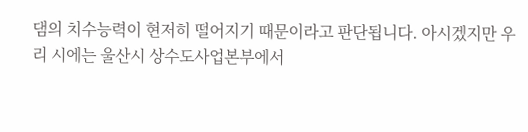댐의 치수능력이 현저히 떨어지기 때문이라고 판단됩니다. 아시겠지만 우리 시에는 울산시 상수도사업본부에서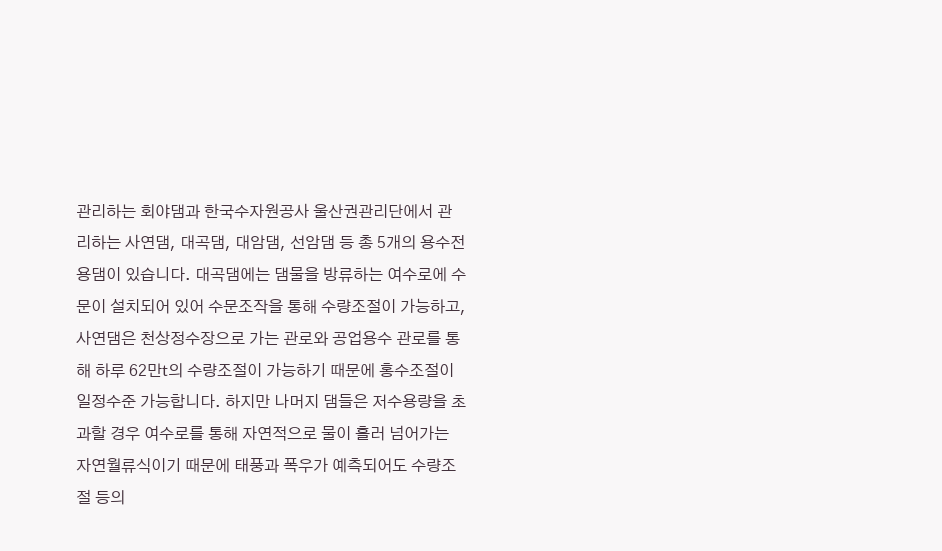관리하는 회야댐과 한국수자원공사 울산권관리단에서 관리하는 사연댐, 대곡댐, 대암댐, 선암댐 등 총 5개의 용수전용댐이 있습니다. 대곡댐에는 댐물을 방류하는 여수로에 수문이 설치되어 있어 수문조작을 통해 수량조절이 가능하고, 사연댐은 천상정수장으로 가는 관로와 공업용수 관로를 통해 하루 62만t의 수량조절이 가능하기 때문에 홍수조절이 일정수준 가능합니다. 하지만 나머지 댐들은 저수용량을 초과할 경우 여수로를 통해 자연적으로 물이 흘러 넘어가는 자연월류식이기 때문에 태풍과 폭우가 예측되어도 수량조절 등의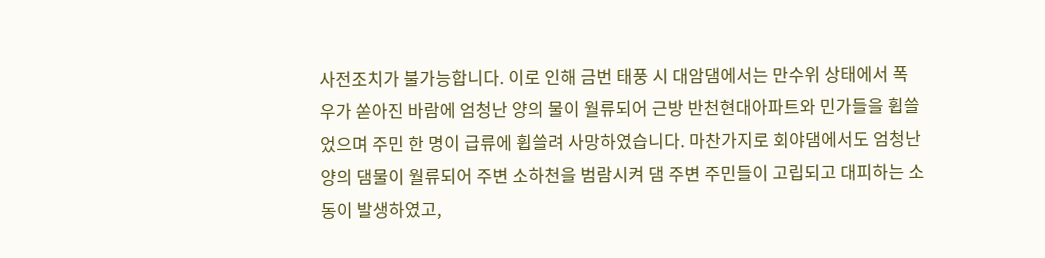사전조치가 불가능합니다. 이로 인해 금번 태풍 시 대암댐에서는 만수위 상태에서 폭우가 쏟아진 바람에 엄청난 양의 물이 월류되어 근방 반천현대아파트와 민가들을 휩쓸었으며 주민 한 명이 급류에 휩쓸려 사망하였습니다. 마찬가지로 회야댐에서도 엄청난 양의 댐물이 월류되어 주변 소하천을 범람시켜 댐 주변 주민들이 고립되고 대피하는 소동이 발생하였고,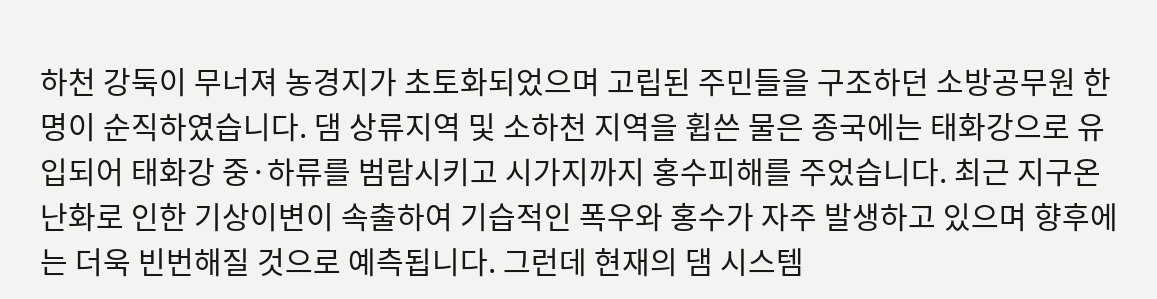하천 강둑이 무너져 농경지가 초토화되었으며 고립된 주민들을 구조하던 소방공무원 한 명이 순직하였습니다. 댐 상류지역 및 소하천 지역을 휩쓴 물은 종국에는 태화강으로 유입되어 태화강 중·하류를 범람시키고 시가지까지 홍수피해를 주었습니다. 최근 지구온난화로 인한 기상이변이 속출하여 기습적인 폭우와 홍수가 자주 발생하고 있으며 향후에는 더욱 빈번해질 것으로 예측됩니다. 그런데 현재의 댐 시스템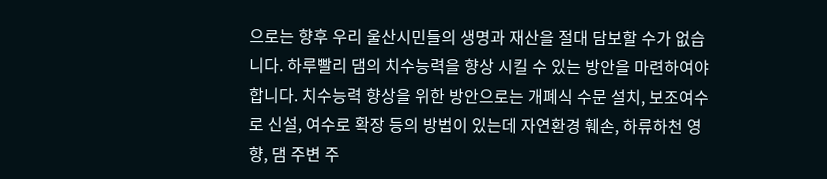으로는 향후 우리 울산시민들의 생명과 재산을 절대 담보할 수가 없습니다. 하루빨리 댐의 치수능력을 향상 시킬 수 있는 방안을 마련하여야 합니다. 치수능력 향상을 위한 방안으로는 개폐식 수문 설치, 보조여수로 신설, 여수로 확장 등의 방법이 있는데 자연환경 훼손, 하류하천 영향, 댐 주변 주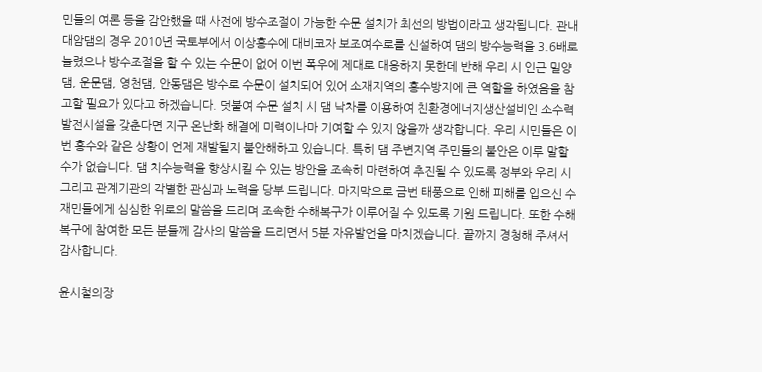민들의 여론 등을 감안했을 때 사전에 방수조절이 가능한 수문 설치가 최선의 방법이라고 생각됩니다. 관내 대암댐의 경우 2010년 국토부에서 이상홍수에 대비코자 보조여수로를 신설하여 댐의 방수능력을 3.6배로 늘렸으나 방수조절을 할 수 있는 수문이 없어 이번 폭우에 제대로 대응하지 못한데 반해 우리 시 인근 밀양댐, 운문댐, 영천댐, 안동댐은 방수로 수문이 설치되어 있어 소재지역의 홍수방지에 큰 역할을 하였음을 참고할 필요가 있다고 하겠습니다. 덧붙여 수문 설치 시 댐 낙차를 이용하여 친환경에너지생산설비인 소수력발전시설을 갖춘다면 지구 온난화 해결에 미력이나마 기여할 수 있지 않을까 생각합니다. 우리 시민들은 이번 홍수와 같은 상황이 언제 재발될지 불안해하고 있습니다. 특히 댐 주변지역 주민들의 불안은 이루 말할 수가 없습니다. 댐 치수능력을 향상시킬 수 있는 방안을 조속히 마련하여 추진될 수 있도록 정부와 우리 시 그리고 관계기관의 각별한 관심과 노력을 당부 드립니다. 마지막으로 금번 태풍으로 인해 피해를 입으신 수재민들에게 심심한 위로의 말씀을 드리며 조속한 수해복구가 이루어질 수 있도록 기원 드립니다. 또한 수해복구에 참여한 모든 분들께 감사의 말씀을 드리면서 5분 자유발언을 마치겠습니다. 끝까지 경청해 주셔서 감사합니다.

윤시철의장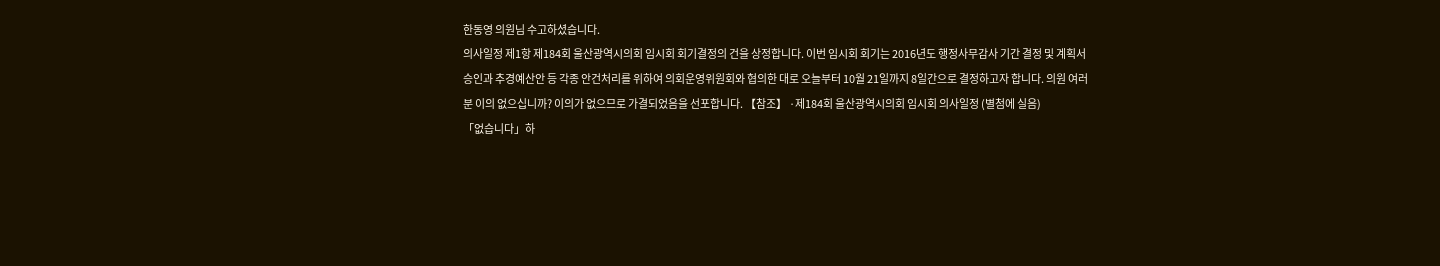한동영 의원님 수고하셨습니다.
의사일정 제1항 제184회 울산광역시의회 임시회 회기결정의 건을 상정합니다. 이번 임시회 회기는 2016년도 행정사무감사 기간 결정 및 계획서 승인과 추경예산안 등 각종 안건처리를 위하여 의회운영위원회와 협의한 대로 오늘부터 10월 21일까지 8일간으로 결정하고자 합니다. 의원 여러분 이의 없으십니까? 이의가 없으므로 가결되었음을 선포합니다. 【참조】 ·제184회 울산광역시의회 임시회 의사일정 (별첨에 실음)
「없습니다」하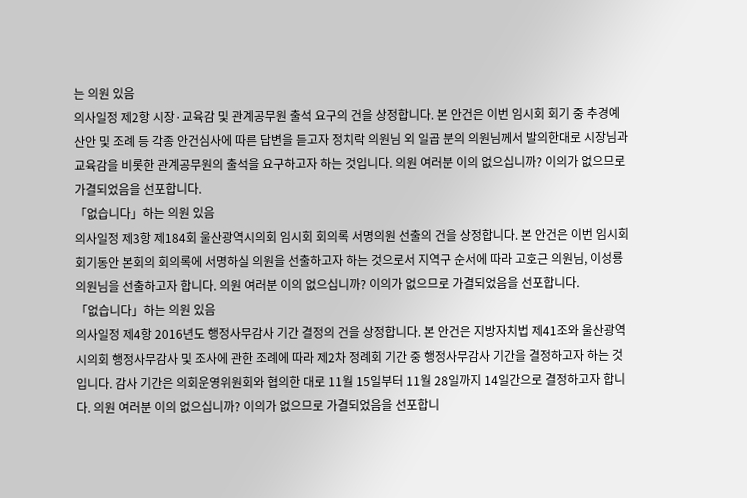는 의원 있음
의사일정 제2항 시장·교육감 및 관계공무원 출석 요구의 건을 상정합니다. 본 안건은 이번 임시회 회기 중 추경예산안 및 조례 등 각종 안건심사에 따른 답변을 듣고자 정치락 의원님 외 일곱 분의 의원님께서 발의한대로 시장님과 교육감을 비롯한 관계공무원의 출석을 요구하고자 하는 것입니다. 의원 여러분 이의 없으십니까? 이의가 없으므로 가결되었음을 선포합니다.
「없습니다」하는 의원 있음
의사일정 제3항 제184회 울산광역시의회 임시회 회의록 서명의원 선출의 건을 상정합니다. 본 안건은 이번 임시회 회기동안 본회의 회의록에 서명하실 의원을 선출하고자 하는 것으로서 지역구 순서에 따라 고호근 의원님, 이성룡 의원님을 선출하고자 합니다. 의원 여러분 이의 없으십니까? 이의가 없으므로 가결되었음을 선포합니다.
「없습니다」하는 의원 있음
의사일정 제4항 2016년도 행정사무감사 기간 결정의 건을 상정합니다. 본 안건은 지방자치법 제41조와 울산광역시의회 행정사무감사 및 조사에 관한 조례에 따라 제2차 정례회 기간 중 행정사무감사 기간을 결정하고자 하는 것입니다. 감사 기간은 의회운영위원회와 협의한 대로 11월 15일부터 11월 28일까지 14일간으로 결정하고자 합니다. 의원 여러분 이의 없으십니까? 이의가 없으므로 가결되었음을 선포합니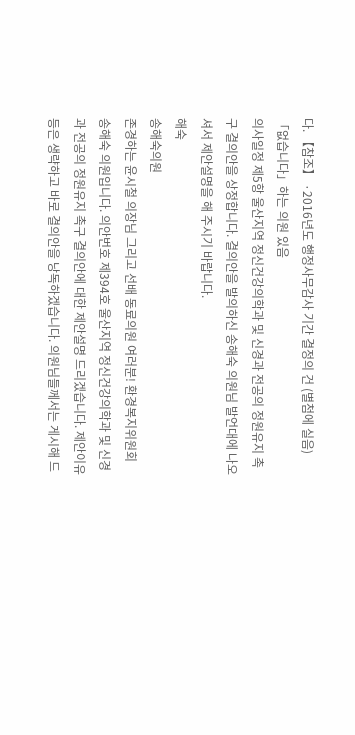다. 【참조】 ·2016년도 행정사무감사 기간 결정의 건 (별첨에 실음)
「없습니다」하는 의원 있음
의사일정 제5항 울산지역 정신건강의학과 및 신경과 전공의 정원유지 촉구 결의안을 상정합니다. 결의안을 발의하신 송해숙 의원님 발언대에 나오셔서 제안설명을 해 주시기 바랍니다.
해숙
송해숙의원
존경하는 윤시철 의장님 그리고 선배 동료의원 여러분! 환경복지위원회 송해숙 의원입니다. 의안번호 제394호 울산지역 정신건강의학과 및 신경과 전공의 정원유지 촉구 결의안에 대한 제안설명 드리겠습니다. 제안이유 등은 생략하고 바로 결의안을 낭독하겠습니다. 의원님들께서는 게시해 드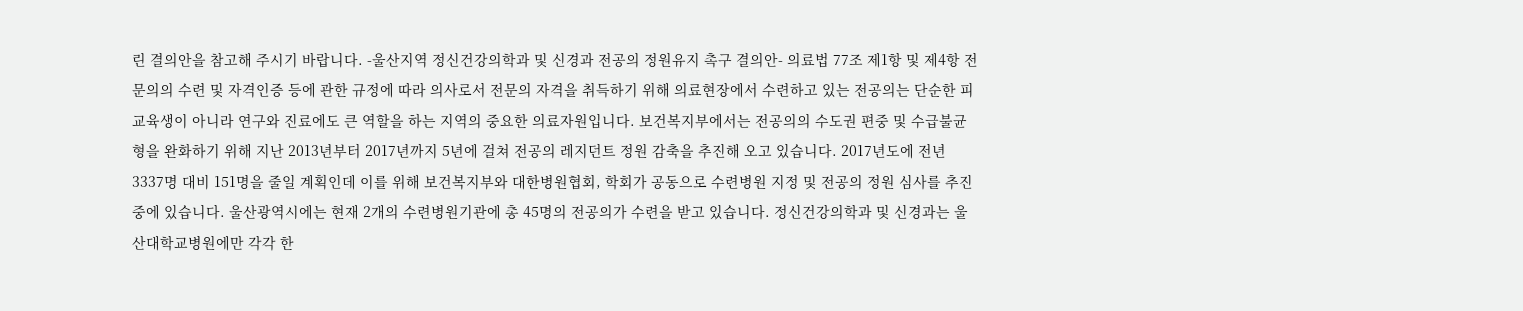린 결의안을 참고해 주시기 바랍니다. -울산지역 정신건강의학과 및 신경과 전공의 정원유지 촉구 결의안- 의료법 77조 제1항 및 제4항 전문의의 수련 및 자격인증 등에 관한 규정에 따라 의사로서 전문의 자격을 취득하기 위해 의료현장에서 수련하고 있는 전공의는 단순한 피교육생이 아니라 연구와 진료에도 큰 역할을 하는 지역의 중요한 의료자원입니다. 보건복지부에서는 전공의의 수도권 편중 및 수급불균형을 완화하기 위해 지난 2013년부터 2017년까지 5년에 걸쳐 전공의 레지던트 정원 감축을 추진해 오고 있습니다. 2017년도에 전년 3337명 대비 151명을 줄일 계획인데 이를 위해 보건복지부와 대한병원협회, 학회가 공동으로 수련병원 지정 및 전공의 정원 심사를 추진 중에 있습니다. 울산광역시에는 현재 2개의 수련병원기관에 총 45명의 전공의가 수련을 받고 있습니다. 정신건강의학과 및 신경과는 울산대학교병원에만 각각 한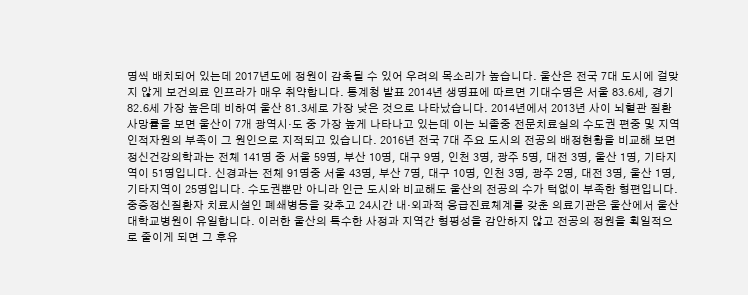명씩 배치되어 있는데 2017년도에 정원이 감축될 수 있어 우려의 목소리가 높습니다. 울산은 전국 7대 도시에 걸맞지 않게 보건의료 인프라가 매우 취약합니다. 통계청 발표 2014년 생명표에 따르면 기대수명은 서울 83.6세, 경기 82.6세 가장 높은데 비하여 울산 81.3세로 가장 낮은 것으로 나타났습니다. 2014년에서 2013년 사이 뇌혈관 질환 사망률을 보면 울산이 7개 광역시·도 중 가장 높게 나타나고 있는데 이는 뇌졸중 전문치료실의 수도권 편중 및 지역 인적자원의 부족이 그 원인으로 지적되고 있습니다. 2016년 전국 7대 주요 도시의 전공의 배정현황을 비교해 보면 정신건강의학과는 전체 141명 중 서울 59명, 부산 10명, 대구 9명, 인천 3명, 광주 5명, 대전 3명, 울산 1명, 기타지역이 51명입니다. 신경과는 전체 91명중 서울 43명, 부산 7명, 대구 10명, 인천 3명, 광주 2명, 대전 3명, 울산 1명, 기타지역이 25명입니다. 수도권뿐만 아니라 인근 도시와 비교해도 울산의 전공의 수가 턱없이 부족한 형편입니다. 중증정신질환자 치료시설인 폐쇄병동을 갖추고 24시간 내·외과적 응급진료체계를 갖춘 의료기관은 울산에서 울산대학교병원이 유일합니다. 이러한 울산의 특수한 사정과 지역간 형평성을 감안하지 않고 전공의 정원을 획일적으로 줄이게 되면 그 후유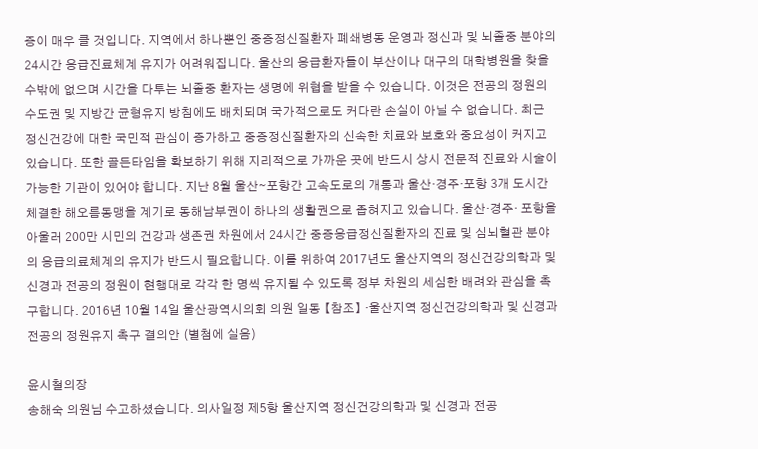증이 매우 클 것입니다. 지역에서 하나뿐인 중증정신질환자 폐쇄병동 운영과 정신과 및 뇌졸중 분야의 24시간 응급진료체계 유지가 어려워집니다. 울산의 응급환자들이 부산이나 대구의 대학병원을 찾을 수밖에 없으며 시간을 다투는 뇌졸중 환자는 생명에 위협을 받을 수 있습니다. 이것은 전공의 정원의 수도권 및 지방간 균형유지 방침에도 배치되며 국가적으로도 커다란 손실이 아닐 수 없습니다. 최근 정신건강에 대한 국민적 관심이 증가하고 중증정신질환자의 신속한 치료와 보호와 중요성이 커지고 있습니다. 또한 골든타임을 확보하기 위해 지리적으로 가까운 곳에 반드시 상시 전문적 진료와 시술이 가능한 기관이 있어야 합니다. 지난 8월 울산∼포항간 고속도로의 개통과 울산·경주·포항 3개 도시간 체결한 해오름동맹을 계기로 동해남부권이 하나의 생활권으로 좁혀지고 있습니다. 울산·경주· 포항을 아울러 200만 시민의 건강과 생존권 차원에서 24시간 중증응급정신질환자의 진료 및 심뇌혈관 분야의 응급의료체계의 유지가 반드시 필요합니다. 이를 위하여 2017년도 울산지역의 정신건강의학과 및 신경과 전공의 정원이 현행대로 각각 한 명씩 유지될 수 있도록 정부 차원의 세심한 배려와 관심을 촉구합니다. 2016년 10월 14일 울산광역시의회 의원 일동 【참조】 ·울산지역 정신건강의학과 및 신경과 전공의 정원유지 촉구 결의안 (별첨에 실음)

윤시철의장
송해숙 의원님 수고하셨습니다. 의사일정 제5항 울산지역 정신건강의학과 및 신경과 전공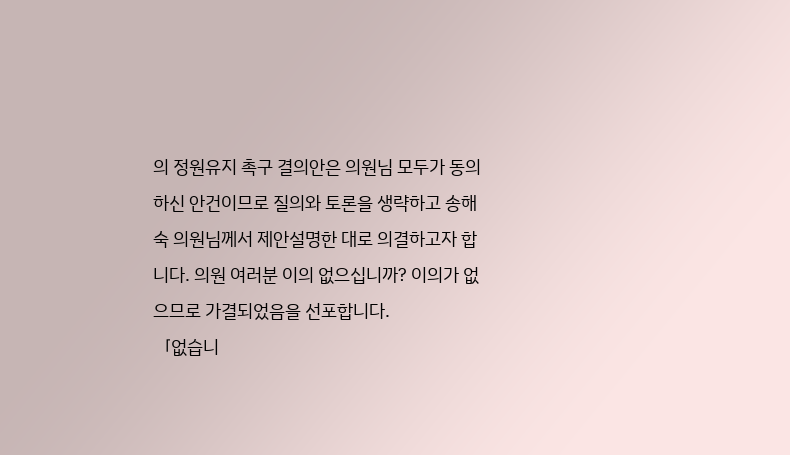의 정원유지 촉구 결의안은 의원님 모두가 동의하신 안건이므로 질의와 토론을 생략하고 송해숙 의원님께서 제안설명한 대로 의결하고자 합니다. 의원 여러분 이의 없으십니까? 이의가 없으므로 가결되었음을 선포합니다.
「없습니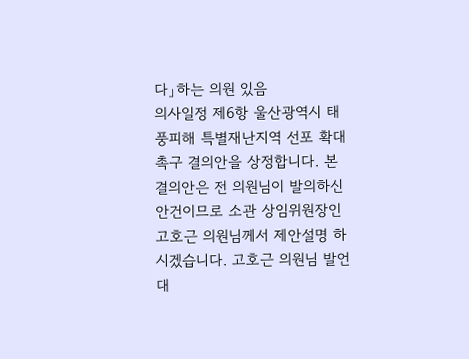다」하는 의원 있음
의사일정 제6항 울산광역시 태풍피해 특별재난지역 선포 확대 촉구 결의안을 상정합니다. 본 결의안은 전 의원님이 발의하신 안건이므로 소관 상임위원장인 고호근 의원님께서 제안설명 하시겠습니다. 고호근 의원님 발언대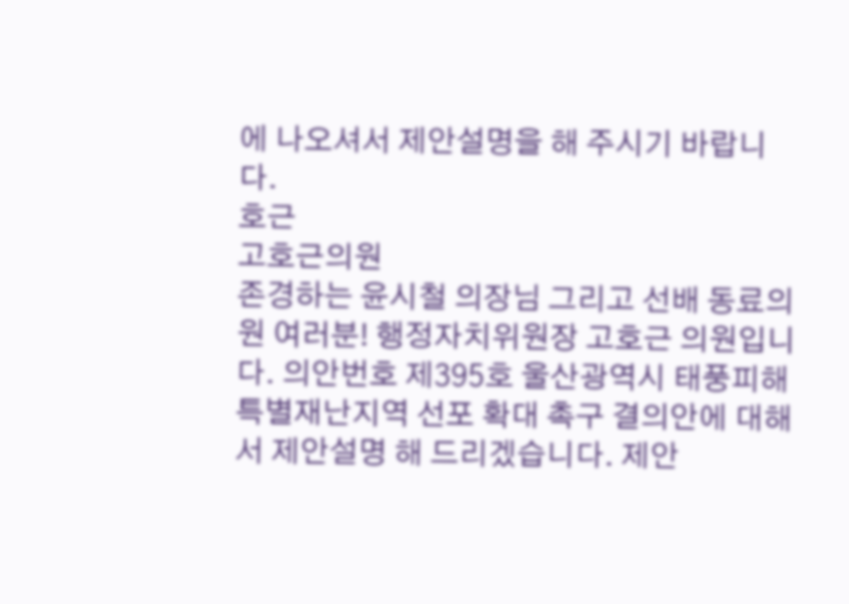에 나오셔서 제안설명을 해 주시기 바랍니다.
호근
고호근의원
존경하는 윤시철 의장님 그리고 선배 동료의원 여러분! 행정자치위원장 고호근 의원입니다. 의안번호 제395호 울산광역시 태풍피해 특별재난지역 선포 확대 촉구 결의안에 대해서 제안설명 해 드리겠습니다. 제안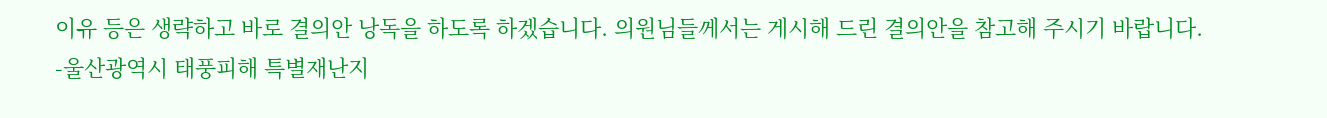이유 등은 생략하고 바로 결의안 낭독을 하도록 하겠습니다. 의원님들께서는 게시해 드린 결의안을 참고해 주시기 바랍니다. -울산광역시 태풍피해 특별재난지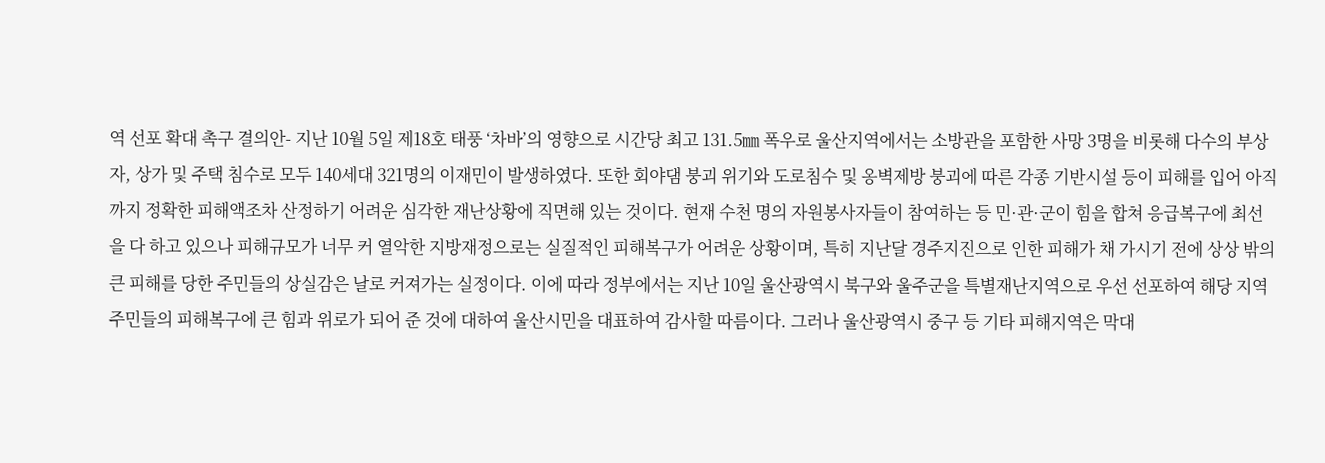역 선포 확대 촉구 결의안- 지난 10월 5일 제18호 태풍 ‘차바’의 영향으로 시간당 최고 131.5㎜ 폭우로 울산지역에서는 소방관을 포함한 사망 3명을 비롯해 다수의 부상자, 상가 및 주택 침수로 모두 140세대 321명의 이재민이 발생하였다. 또한 회야댐 붕괴 위기와 도로침수 및 옹벽제방 붕괴에 따른 각종 기반시설 등이 피해를 입어 아직까지 정확한 피해액조차 산정하기 어려운 심각한 재난상황에 직면해 있는 것이다. 현재 수천 명의 자원봉사자들이 참여하는 등 민·관·군이 힘을 합쳐 응급복구에 최선을 다 하고 있으나 피해규모가 너무 커 열악한 지방재정으로는 실질적인 피해복구가 어려운 상황이며, 특히 지난달 경주지진으로 인한 피해가 채 가시기 전에 상상 밖의 큰 피해를 당한 주민들의 상실감은 날로 커져가는 실정이다. 이에 따라 정부에서는 지난 10일 울산광역시 북구와 울주군을 특별재난지역으로 우선 선포하여 해당 지역주민들의 피해복구에 큰 힘과 위로가 되어 준 것에 대하여 울산시민을 대표하여 감사할 따름이다. 그러나 울산광역시 중구 등 기타 피해지역은 막대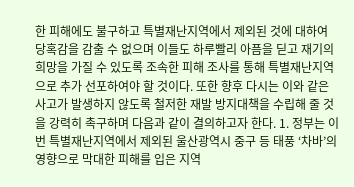한 피해에도 불구하고 특별재난지역에서 제외된 것에 대하여 당혹감을 감출 수 없으며 이들도 하루빨리 아픔을 딛고 재기의 희망을 가질 수 있도록 조속한 피해 조사를 통해 특별재난지역으로 추가 선포하여야 할 것이다. 또한 향후 다시는 이와 같은 사고가 발생하지 않도록 철저한 재발 방지대책을 수립해 줄 것을 강력히 촉구하며 다음과 같이 결의하고자 한다. 1. 정부는 이번 특별재난지역에서 제외된 울산광역시 중구 등 태풍 ‘차바’의 영향으로 막대한 피해를 입은 지역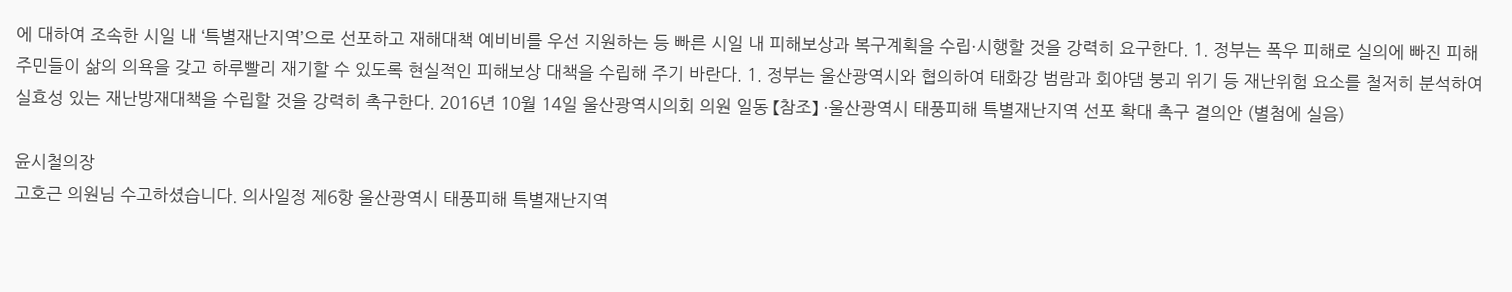에 대하여 조속한 시일 내 ‘특별재난지역’으로 선포하고 재해대책 예비비를 우선 지원하는 등 빠른 시일 내 피해보상과 복구계획을 수립·시행할 것을 강력히 요구한다. 1. 정부는 폭우 피해로 실의에 빠진 피해주민들이 삶의 의욕을 갖고 하루빨리 재기할 수 있도록 현실적인 피해보상 대책을 수립해 주기 바란다. 1. 정부는 울산광역시와 협의하여 태화강 범람과 회야댐 붕괴 위기 등 재난위험 요소를 철저히 분석하여 실효성 있는 재난방재대책을 수립할 것을 강력히 촉구한다. 2016년 10월 14일 울산광역시의회 의원 일동 【참조】 ·울산광역시 태풍피해 특별재난지역 선포 확대 촉구 결의안 (별첨에 실음)

윤시철의장
고호근 의원님 수고하셨습니다. 의사일정 제6항 울산광역시 태풍피해 특별재난지역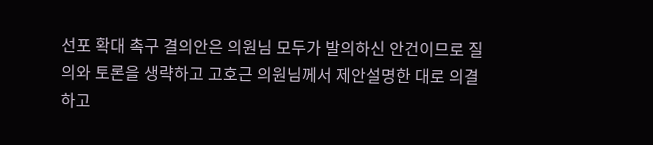선포 확대 촉구 결의안은 의원님 모두가 발의하신 안건이므로 질의와 토론을 생략하고 고호근 의원님께서 제안설명한 대로 의결하고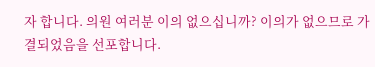자 합니다. 의원 여러분 이의 없으십니까? 이의가 없으므로 가결되었음을 선포합니다.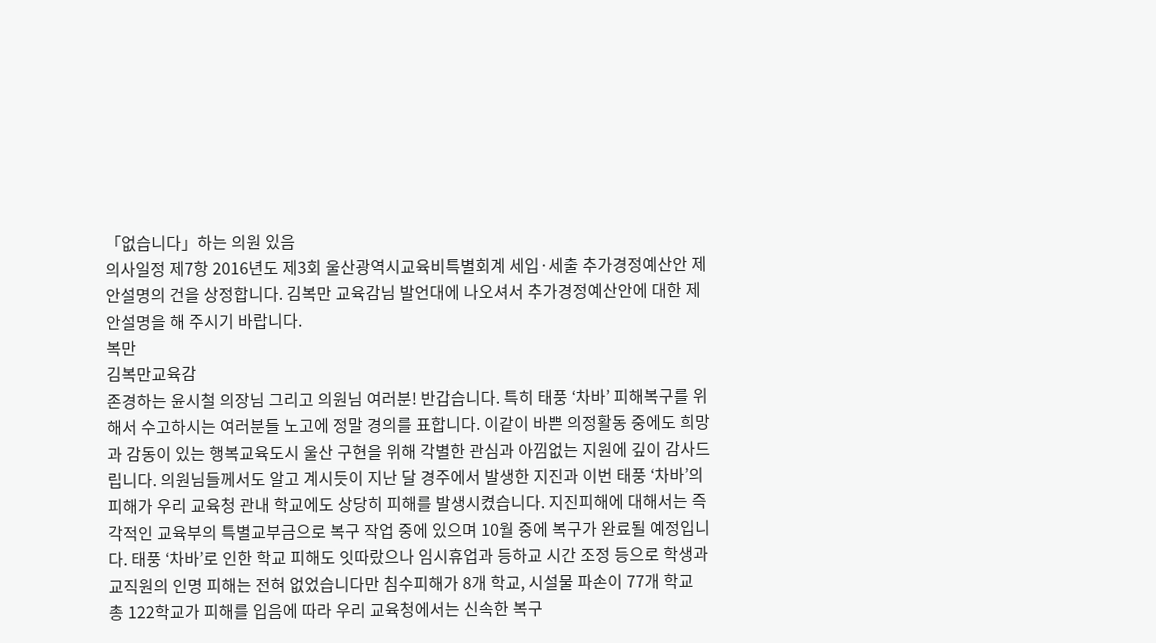「없습니다」하는 의원 있음
의사일정 제7항 2016년도 제3회 울산광역시교육비특별회계 세입·세출 추가경정예산안 제안설명의 건을 상정합니다. 김복만 교육감님 발언대에 나오셔서 추가경정예산안에 대한 제안설명을 해 주시기 바랍니다.
복만
김복만교육감
존경하는 윤시철 의장님 그리고 의원님 여러분! 반갑습니다. 특히 태풍 ‘차바’ 피해복구를 위해서 수고하시는 여러분들 노고에 정말 경의를 표합니다. 이같이 바쁜 의정활동 중에도 희망과 감동이 있는 행복교육도시 울산 구현을 위해 각별한 관심과 아낌없는 지원에 깊이 감사드립니다. 의원님들께서도 알고 계시듯이 지난 달 경주에서 발생한 지진과 이번 태풍 ‘차바’의 피해가 우리 교육청 관내 학교에도 상당히 피해를 발생시켰습니다. 지진피해에 대해서는 즉각적인 교육부의 특별교부금으로 복구 작업 중에 있으며 10월 중에 복구가 완료될 예정입니다. 태풍 ‘차바’로 인한 학교 피해도 잇따랐으나 임시휴업과 등하교 시간 조정 등으로 학생과 교직원의 인명 피해는 전혀 없었습니다만 침수피해가 8개 학교, 시설물 파손이 77개 학교 총 122학교가 피해를 입음에 따라 우리 교육청에서는 신속한 복구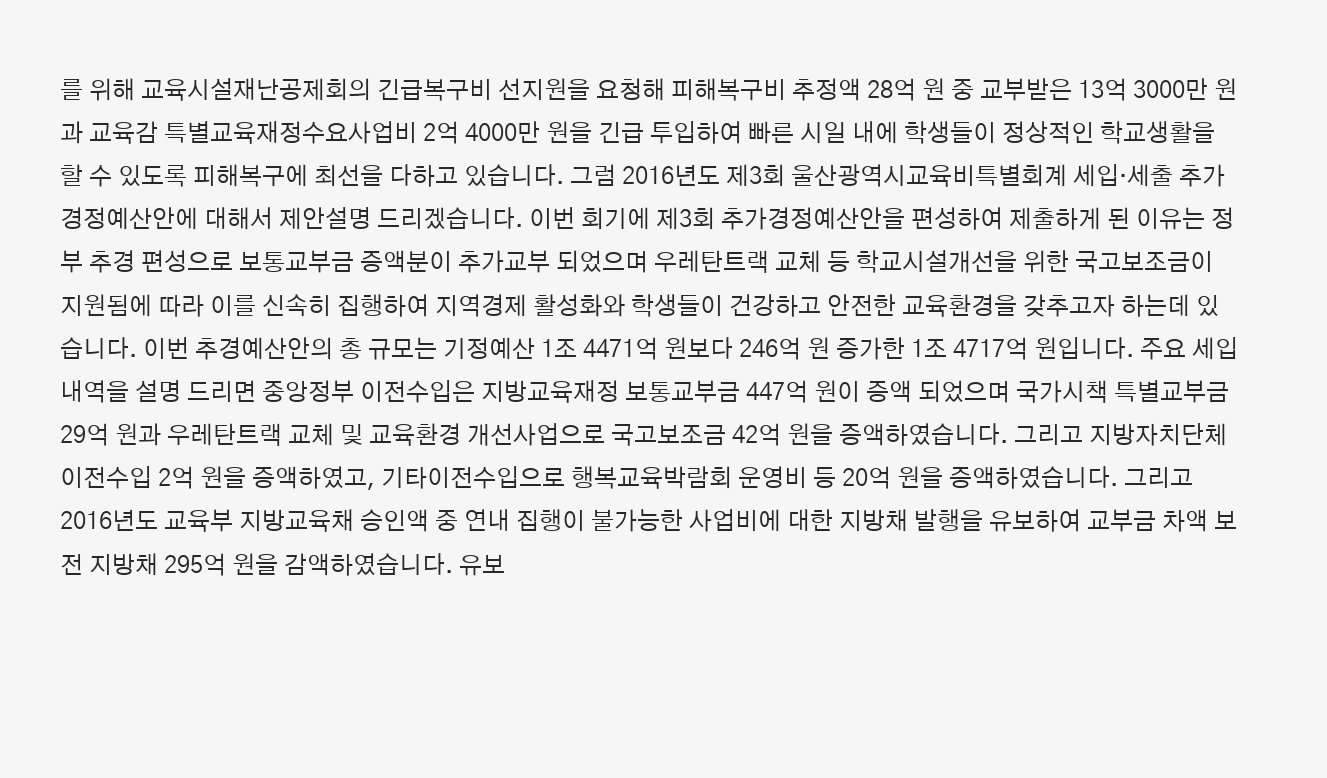를 위해 교육시설재난공제회의 긴급복구비 선지원을 요청해 피해복구비 추정액 28억 원 중 교부받은 13억 3000만 원과 교육감 특별교육재정수요사업비 2억 4000만 원을 긴급 투입하여 빠른 시일 내에 학생들이 정상적인 학교생활을 할 수 있도록 피해복구에 최선을 다하고 있습니다. 그럼 2016년도 제3회 울산광역시교육비특별회계 세입·세출 추가경정예산안에 대해서 제안설명 드리겠습니다. 이번 회기에 제3회 추가경정예산안을 편성하여 제출하게 된 이유는 정부 추경 편성으로 보통교부금 증액분이 추가교부 되었으며 우레탄트랙 교체 등 학교시설개선을 위한 국고보조금이 지원됨에 따라 이를 신속히 집행하여 지역경제 활성화와 학생들이 건강하고 안전한 교육환경을 갖추고자 하는데 있습니다. 이번 추경예산안의 총 규모는 기정예산 1조 4471억 원보다 246억 원 증가한 1조 4717억 원입니다. 주요 세입내역을 설명 드리면 중앙정부 이전수입은 지방교육재정 보통교부금 447억 원이 증액 되었으며 국가시책 특별교부금 29억 원과 우레탄트랙 교체 및 교육환경 개선사업으로 국고보조금 42억 원을 증액하였습니다. 그리고 지방자치단체 이전수입 2억 원을 증액하였고, 기타이전수입으로 행복교육박람회 운영비 등 20억 원을 증액하였습니다. 그리고 2016년도 교육부 지방교육채 승인액 중 연내 집행이 불가능한 사업비에 대한 지방채 발행을 유보하여 교부금 차액 보전 지방채 295억 원을 감액하였습니다. 유보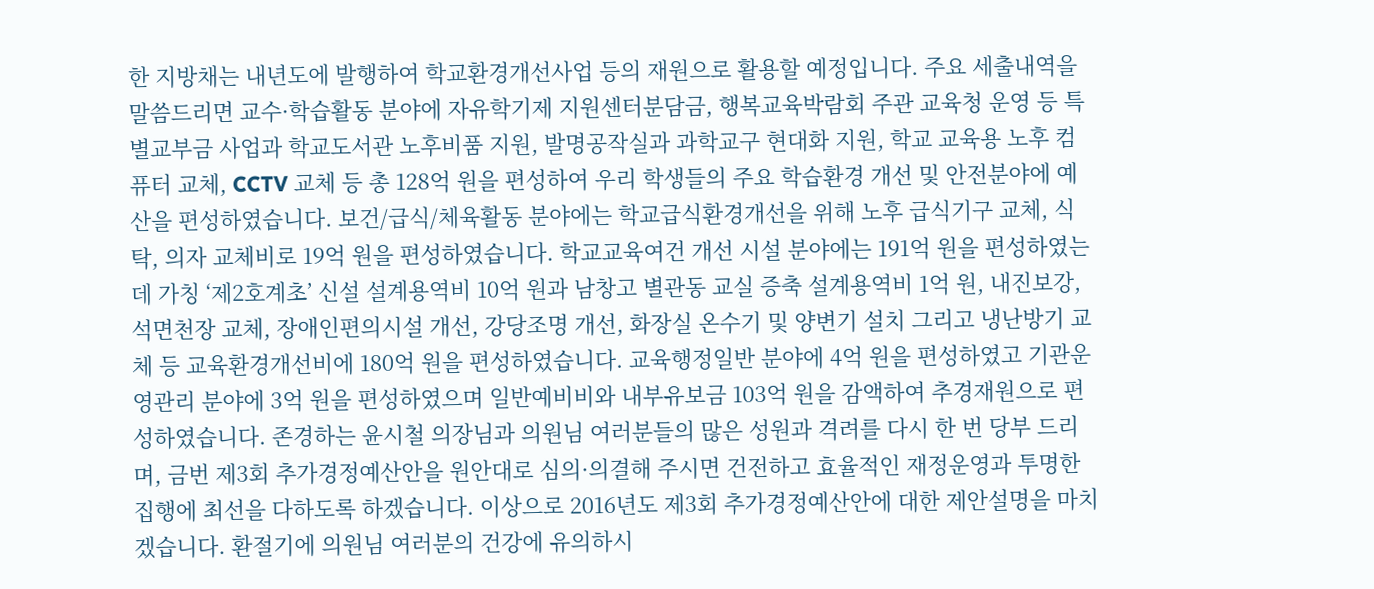한 지방채는 내년도에 발행하여 학교환경개선사업 등의 재원으로 활용할 예정입니다. 주요 세출내역을 말씀드리면 교수·학습활동 분야에 자유학기제 지원센터분담금, 행복교육박람회 주관 교육청 운영 등 특별교부금 사업과 학교도서관 노후비품 지원, 발명공작실과 과학교구 현대화 지원, 학교 교육용 노후 컴퓨터 교체, CCTV 교체 등 총 128억 원을 편성하여 우리 학생들의 주요 학습환경 개선 및 안전분야에 예산을 편성하였습니다. 보건/급식/체육활동 분야에는 학교급식환경개선을 위해 노후 급식기구 교체, 식탁, 의자 교체비로 19억 원을 편성하였습니다. 학교교육여건 개선 시설 분야에는 191억 원을 편성하였는데 가칭 ‘제2호계초’ 신설 설계용역비 10억 원과 남창고 별관동 교실 증축 설계용역비 1억 원, 내진보강, 석면천장 교체, 장애인편의시설 개선, 강당조명 개선, 화장실 온수기 및 양변기 설치 그리고 냉난방기 교체 등 교육환경개선비에 180억 원을 편성하였습니다. 교육행정일반 분야에 4억 원을 편성하였고 기관운영관리 분야에 3억 원을 편성하였으며 일반예비비와 내부유보금 103억 원을 감액하여 추경재원으로 편성하였습니다. 존경하는 윤시철 의장님과 의원님 여러분들의 많은 성원과 격려를 다시 한 번 당부 드리며, 금번 제3회 추가경정예산안을 원안대로 심의·의결해 주시면 건전하고 효율적인 재정운영과 투명한 집행에 최선을 다하도록 하겠습니다. 이상으로 2016년도 제3회 추가경정예산안에 대한 제안설명을 마치겠습니다. 환절기에 의원님 여러분의 건강에 유의하시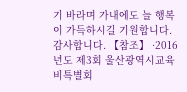기 바라며 가내에도 늘 행복이 가득하시길 기원합니다. 감사합니다. 【참조】 ·2016년도 제3회 울산광역시교육비특별회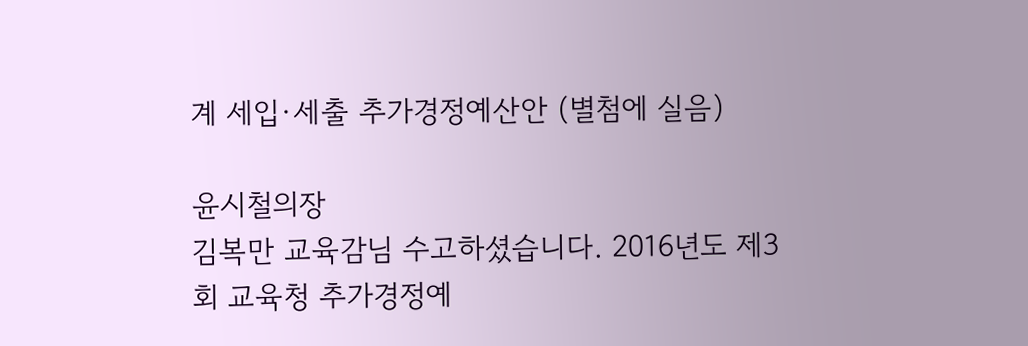계 세입·세출 추가경정예산안 (별첨에 실음)

윤시철의장
김복만 교육감님 수고하셨습니다. 2016년도 제3회 교육청 추가경정예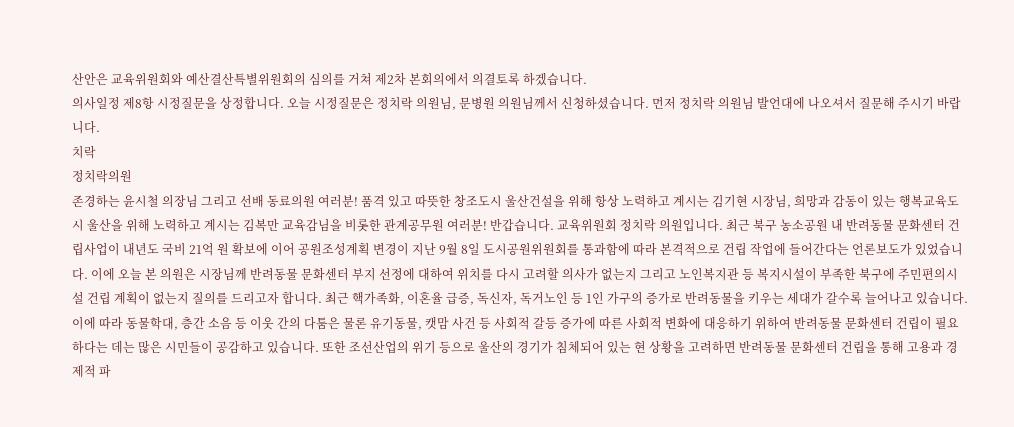산안은 교육위원회와 예산결산특별위원회의 심의를 거쳐 제2차 본회의에서 의결토록 하겠습니다.
의사일정 제8항 시정질문을 상정합니다. 오늘 시정질문은 정치락 의원님, 문병원 의원님께서 신청하셨습니다. 먼저 정치락 의원님 발언대에 나오셔서 질문해 주시기 바랍니다.
치락
정치락의원
존경하는 윤시철 의장님 그리고 선배 동료의원 여러분! 품격 있고 따뜻한 창조도시 울산건설을 위해 항상 노력하고 계시는 김기현 시장님, 희망과 감동이 있는 행복교육도시 울산을 위해 노력하고 계시는 김복만 교육감님을 비롯한 관계공무원 여러분! 반갑습니다. 교육위원회 정치락 의원입니다. 최근 북구 농소공원 내 반려동물 문화센터 건립사업이 내년도 국비 21억 원 확보에 이어 공원조성계획 변경이 지난 9월 8일 도시공원위원회를 통과함에 따라 본격적으로 건립 작업에 들어간다는 언론보도가 있었습니다. 이에 오늘 본 의원은 시장님께 반려동물 문화센터 부지 선정에 대하여 위치를 다시 고려할 의사가 없는지 그리고 노인복지관 등 복지시설이 부족한 북구에 주민편의시설 건립 계획이 없는지 질의를 드리고자 합니다. 최근 핵가족화, 이혼율 급증, 독신자, 독거노인 등 1인 가구의 증가로 반려동물을 키우는 세대가 갈수록 늘어나고 있습니다. 이에 따라 동물학대, 층간 소음 등 이웃 간의 다툼은 물론 유기동물, 캣맘 사건 등 사회적 갈등 증가에 따른 사회적 변화에 대응하기 위하여 반려동물 문화센터 건립이 필요하다는 데는 많은 시민들이 공감하고 있습니다. 또한 조선산업의 위기 등으로 울산의 경기가 침체되어 있는 현 상황을 고려하면 반려동물 문화센터 건립을 통해 고용과 경제적 파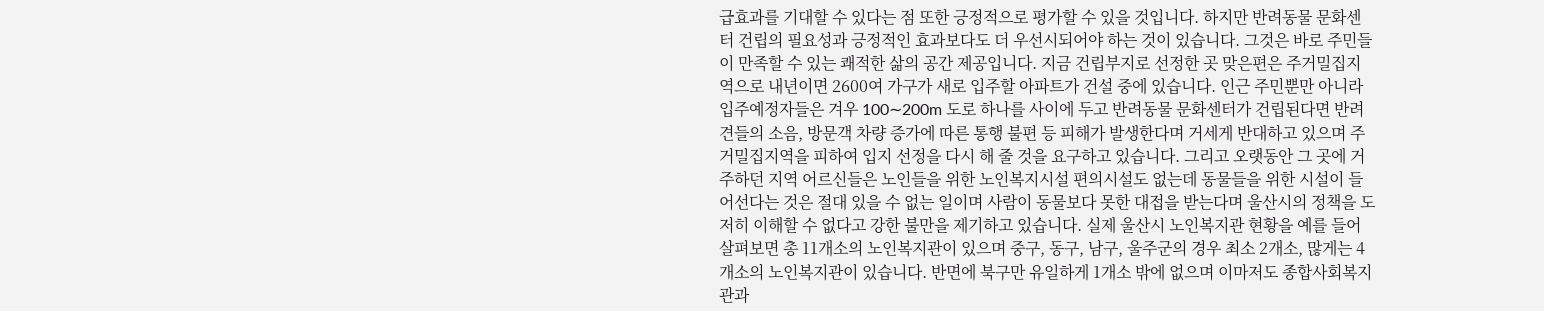급효과를 기대할 수 있다는 점 또한 긍정적으로 평가할 수 있을 것입니다. 하지만 반려동물 문화센터 건립의 필요성과 긍정적인 효과보다도 더 우선시되어야 하는 것이 있습니다. 그것은 바로 주민들이 만족할 수 있는 쾌적한 삶의 공간 제공입니다. 지금 건립부지로 선정한 곳 맞은편은 주거밀집지역으로 내년이면 2600여 가구가 새로 입주할 아파트가 건설 중에 있습니다. 인근 주민뿐만 아니라 입주예정자들은 겨우 100∼200m 도로 하나를 사이에 두고 반려동물 문화센터가 건립된다면 반려견들의 소음, 방문객 차량 증가에 따른 통행 불편 등 피해가 발생한다며 거세게 반대하고 있으며 주거밀집지역을 피하여 입지 선정을 다시 해 줄 것을 요구하고 있습니다. 그리고 오랫동안 그 곳에 거주하던 지역 어르신들은 노인들을 위한 노인복지시설 편의시설도 없는데 동물들을 위한 시설이 들어선다는 것은 절대 있을 수 없는 일이며 사람이 동물보다 못한 대접을 받는다며 울산시의 정책을 도저히 이해할 수 없다고 강한 불만을 제기하고 있습니다. 실제 울산시 노인복지관 현황을 예를 들어 살펴보면 총 11개소의 노인복지관이 있으며 중구, 동구, 남구, 울주군의 경우 최소 2개소, 많게는 4개소의 노인복지관이 있습니다. 반면에 북구만 유일하게 1개소 밖에 없으며 이마저도 종합사회복지관과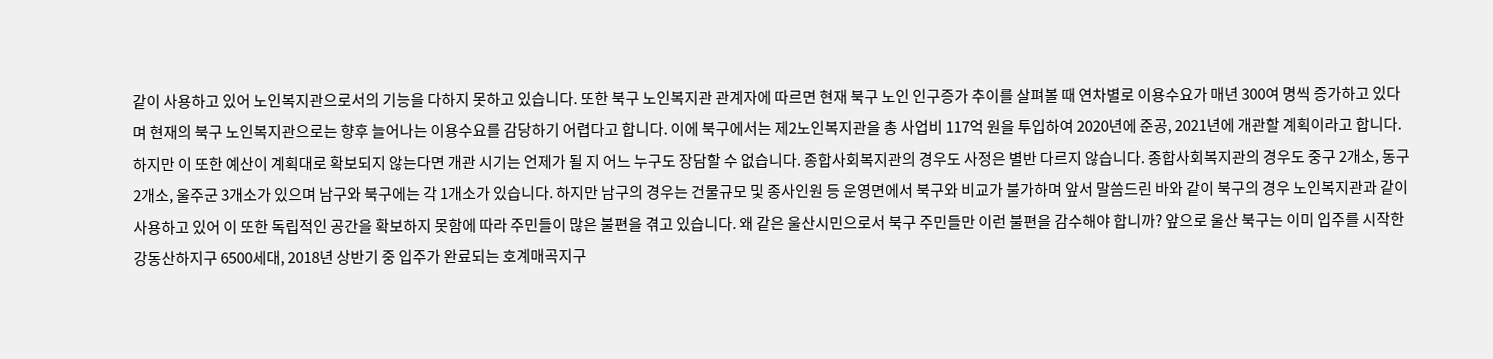같이 사용하고 있어 노인복지관으로서의 기능을 다하지 못하고 있습니다. 또한 북구 노인복지관 관계자에 따르면 현재 북구 노인 인구증가 추이를 살펴볼 때 연차별로 이용수요가 매년 300여 명씩 증가하고 있다며 현재의 북구 노인복지관으로는 향후 늘어나는 이용수요를 감당하기 어렵다고 합니다. 이에 북구에서는 제2노인복지관을 총 사업비 117억 원을 투입하여 2020년에 준공, 2021년에 개관할 계획이라고 합니다. 하지만 이 또한 예산이 계획대로 확보되지 않는다면 개관 시기는 언제가 될 지 어느 누구도 장담할 수 없습니다. 종합사회복지관의 경우도 사정은 별반 다르지 않습니다. 종합사회복지관의 경우도 중구 2개소, 동구 2개소, 울주군 3개소가 있으며 남구와 북구에는 각 1개소가 있습니다. 하지만 남구의 경우는 건물규모 및 종사인원 등 운영면에서 북구와 비교가 불가하며 앞서 말씀드린 바와 같이 북구의 경우 노인복지관과 같이 사용하고 있어 이 또한 독립적인 공간을 확보하지 못함에 따라 주민들이 많은 불편을 겪고 있습니다. 왜 같은 울산시민으로서 북구 주민들만 이런 불편을 감수해야 합니까? 앞으로 울산 북구는 이미 입주를 시작한 강동산하지구 6500세대, 2018년 상반기 중 입주가 완료되는 호계매곡지구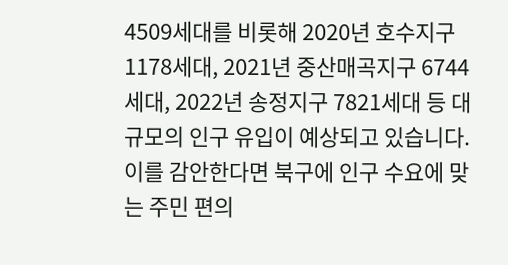4509세대를 비롯해 2020년 호수지구 1178세대, 2021년 중산매곡지구 6744세대, 2022년 송정지구 7821세대 등 대규모의 인구 유입이 예상되고 있습니다. 이를 감안한다면 북구에 인구 수요에 맞는 주민 편의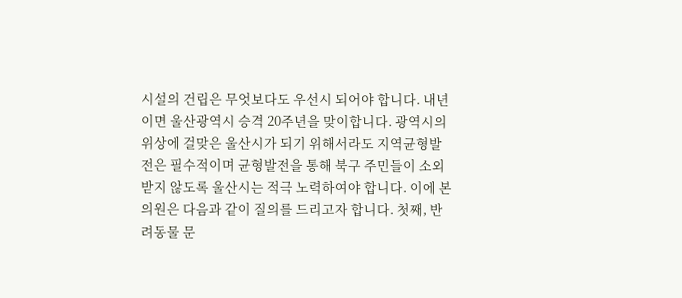시설의 건립은 무엇보다도 우선시 되어야 합니다. 내년이면 울산광역시 승격 20주년을 맞이합니다. 광역시의 위상에 걸맞은 울산시가 되기 위해서라도 지역균형발전은 필수적이며 균형발전을 통해 북구 주민들이 소외받지 않도록 울산시는 적극 노력하여야 합니다. 이에 본 의원은 다음과 같이 질의를 드리고자 합니다. 첫째, 반려동물 문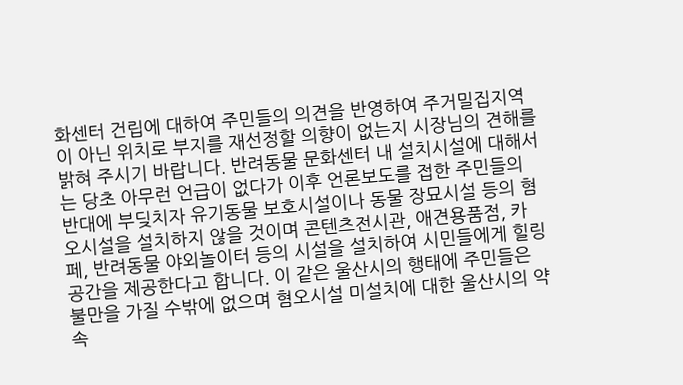화센터 건립에 대하여 주민들의 의견을 반영하여 주거밀집지역이 아닌 위치로 부지를 재선정할 의향이 없는지 시장님의 견해를 밝혀 주시기 바랍니다. 반려동물 문화센터 내 설치시설에 대해서는 당초 아무런 언급이 없다가 이후 언론보도를 접한 주민들의 반대에 부딪치자 유기동물 보호시설이나 동물 장묘시설 등의 혐오시설을 설치하지 않을 것이며 콘텐츠전시관, 애견용품점, 카페, 반려동물 야외놀이터 등의 시설을 설치하여 시민들에게 힐링공간을 제공한다고 합니다. 이 같은 울산시의 행태에 주민들은 불만을 가질 수밖에 없으며 혐오시설 미설치에 대한 울산시의 약속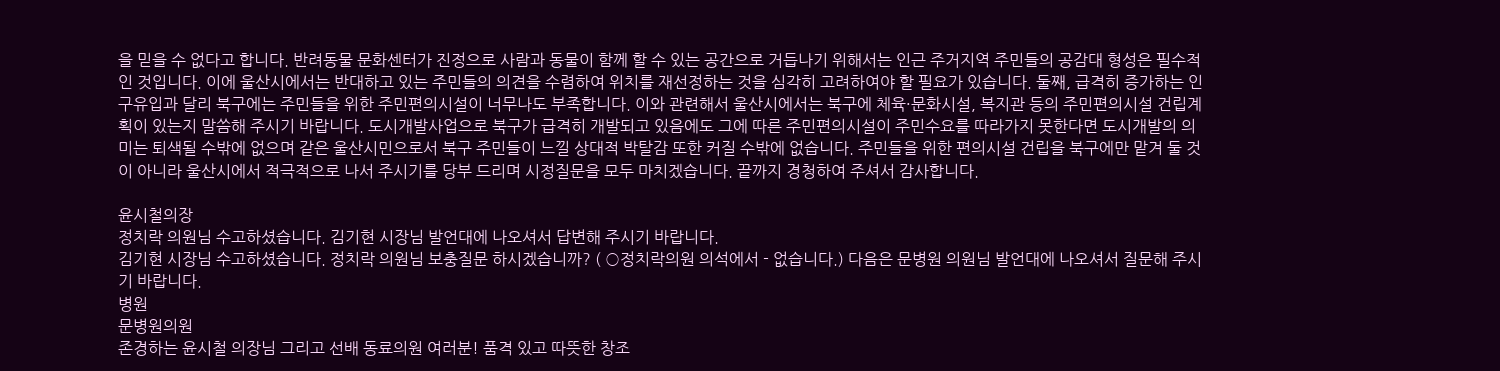을 믿을 수 없다고 합니다. 반려동물 문화센터가 진정으로 사람과 동물이 함께 할 수 있는 공간으로 거듭나기 위해서는 인근 주거지역 주민들의 공감대 형성은 필수적인 것입니다. 이에 울산시에서는 반대하고 있는 주민들의 의견을 수렴하여 위치를 재선정하는 것을 심각히 고려하여야 할 필요가 있습니다. 둘째, 급격히 증가하는 인구유입과 달리 북구에는 주민들을 위한 주민편의시설이 너무나도 부족합니다. 이와 관련해서 울산시에서는 북구에 체육·문화시설, 복지관 등의 주민편의시설 건립계획이 있는지 말씀해 주시기 바랍니다. 도시개발사업으로 북구가 급격히 개발되고 있음에도 그에 따른 주민편의시설이 주민수요를 따라가지 못한다면 도시개발의 의미는 퇴색될 수밖에 없으며 같은 울산시민으로서 북구 주민들이 느낄 상대적 박탈감 또한 커질 수밖에 없습니다. 주민들을 위한 편의시설 건립을 북구에만 맡겨 둘 것이 아니라 울산시에서 적극적으로 나서 주시기를 당부 드리며 시정질문을 모두 마치겠습니다. 끝까지 경청하여 주셔서 감사합니다.

윤시철의장
정치락 의원님 수고하셨습니다. 김기현 시장님 발언대에 나오셔서 답변해 주시기 바랍니다.
김기현 시장님 수고하셨습니다. 정치락 의원님 보충질문 하시겠습니까? ( ○정치락의원 의석에서 - 없습니다.) 다음은 문병원 의원님 발언대에 나오셔서 질문해 주시기 바랍니다.
병원
문병원의원
존경하는 윤시철 의장님 그리고 선배 동료의원 여러분! 품격 있고 따뜻한 창조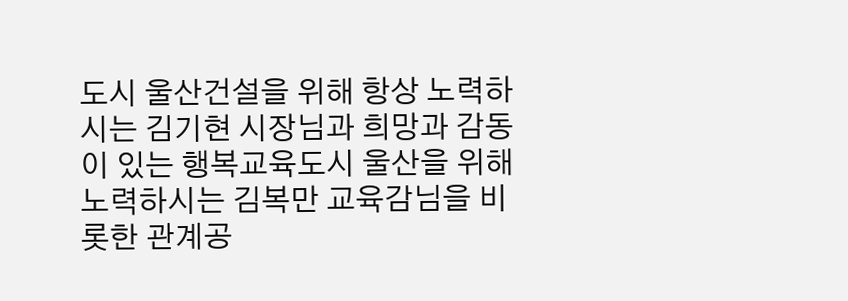도시 울산건설을 위해 항상 노력하시는 김기현 시장님과 희망과 감동이 있는 행복교육도시 울산을 위해 노력하시는 김복만 교육감님을 비롯한 관계공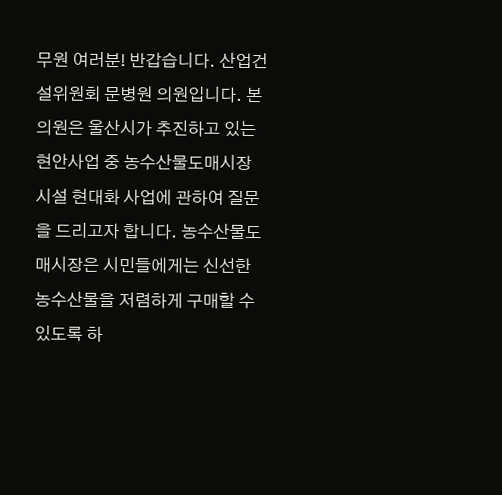무원 여러분! 반갑습니다. 산업건설위원회 문병원 의원입니다. 본 의원은 울산시가 추진하고 있는 현안사업 중 농수산물도매시장 시설 현대화 사업에 관하여 질문을 드리고자 합니다. 농수산물도매시장은 시민들에게는 신선한 농수산물을 저렴하게 구매할 수 있도록 하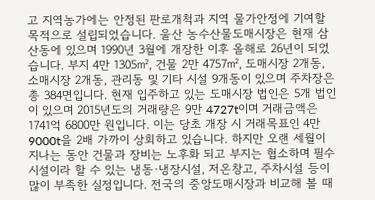고 지역농가에는 안정된 판로개척과 지역 물가안정에 기여할 목적으로 설립되었습니다. 울산 농수산물도매시장은 현재 삼산동에 있으며 1990년 3월에 개장한 이후 올해로 26년이 되었습니다. 부지 4만 1305㎡, 건물 2만 4757㎡, 도매시장 2개동, 소매시장 2개동, 관리동 및 기타 시설 9개동이 있으며 주차장은 총 384면입니다. 현재 입주하고 있는 도매시장 법인은 5개 법인이 있으며 2015년도의 거래량은 9만 4727t이며 거래금액은 1741억 6800만 원입니다. 이는 당초 개장 시 거래목표인 4만 9000t을 2배 가까이 상회하고 있습니다. 하지만 오랜 세월이 지나는 동안 건물과 장비는 노후화 되고 부지는 협소하며 필수시설이라 할 수 있는 냉동·냉장시설, 저온창고, 주차시설 등이 많이 부족한 실정입니다. 전국의 중앙도매시장과 비교해 볼 때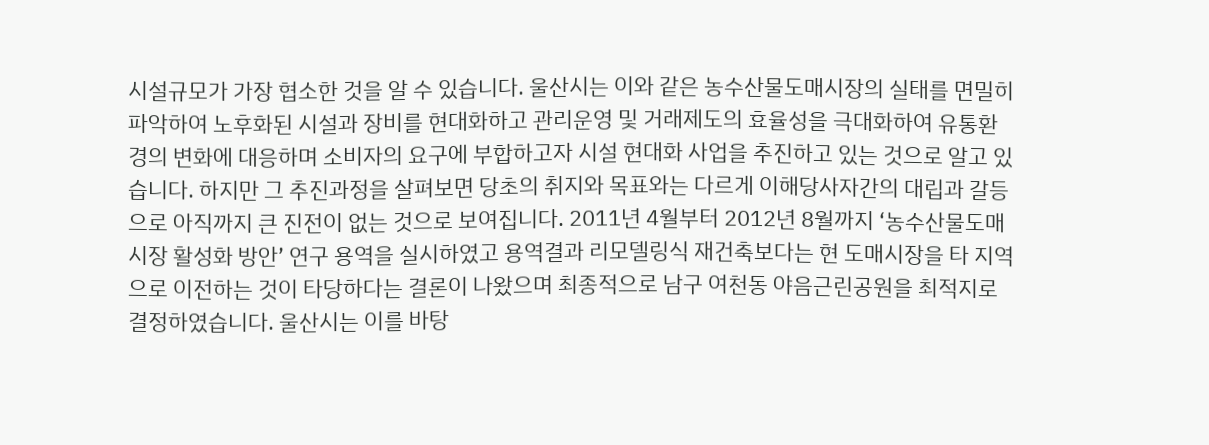시설규모가 가장 협소한 것을 알 수 있습니다. 울산시는 이와 같은 농수산물도매시장의 실태를 면밀히 파악하여 노후화된 시설과 장비를 현대화하고 관리운영 및 거래제도의 효율성을 극대화하여 유통환경의 변화에 대응하며 소비자의 요구에 부합하고자 시설 현대화 사업을 추진하고 있는 것으로 알고 있습니다. 하지만 그 추진과정을 살펴보면 당초의 취지와 목표와는 다르게 이해당사자간의 대립과 갈등으로 아직까지 큰 진전이 없는 것으로 보여집니다. 2011년 4월부터 2012년 8월까지 ‘농수산물도매시장 활성화 방안’ 연구 용역을 실시하였고 용역결과 리모델링식 재건축보다는 현 도매시장을 타 지역으로 이전하는 것이 타당하다는 결론이 나왔으며 최종적으로 남구 여천동 야음근린공원을 최적지로 결정하였습니다. 울산시는 이를 바탕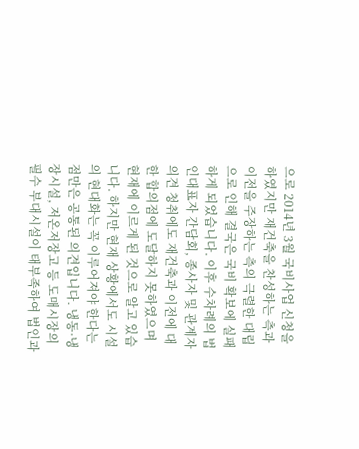으로 2014년 3월 국비사업 신청을 하였지만 재건축을 찬성하는 측과 이전을 주장하는 측의 극렬한 대립으로 인해 결국은 국비 확보에 실패하게 되었습니다. 이후 수차례의 법인대표자 간담회, 종사자 및 관계자 의견 청취에도 재건축과 이전에 대한 합의점에 도달하지 못하였으며 현재에 이르게 된 것으로 알고 있습니다. 하지만 현재 상황에서도 시설의 현대화는 꼭 이루어져야 한다는 점만은 공통된 의견입니다. 냉동·냉장시설, 저온저장고 등 도매시장의 필수 부대시설이 태부족하여 법인과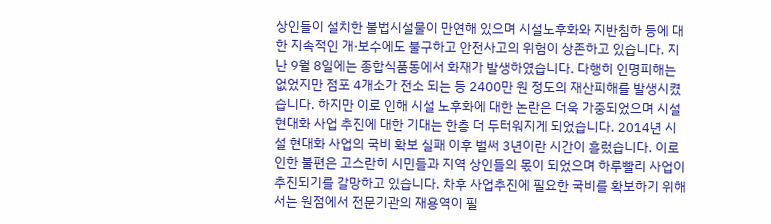상인들이 설치한 불법시설물이 만연해 있으며 시설노후화와 지반침하 등에 대한 지속적인 개·보수에도 불구하고 안전사고의 위험이 상존하고 있습니다. 지난 9월 8일에는 종합식품동에서 화재가 발생하였습니다. 다행히 인명피해는 없었지만 점포 4개소가 전소 되는 등 2400만 원 정도의 재산피해를 발생시켰습니다. 하지만 이로 인해 시설 노후화에 대한 논란은 더욱 가중되었으며 시설 현대화 사업 추진에 대한 기대는 한층 더 두터워지게 되었습니다. 2014년 시설 현대화 사업의 국비 확보 실패 이후 벌써 3년이란 시간이 흘렀습니다. 이로 인한 불편은 고스란히 시민들과 지역 상인들의 몫이 되었으며 하루빨리 사업이 추진되기를 갈망하고 있습니다. 차후 사업추진에 필요한 국비를 확보하기 위해서는 원점에서 전문기관의 재용역이 필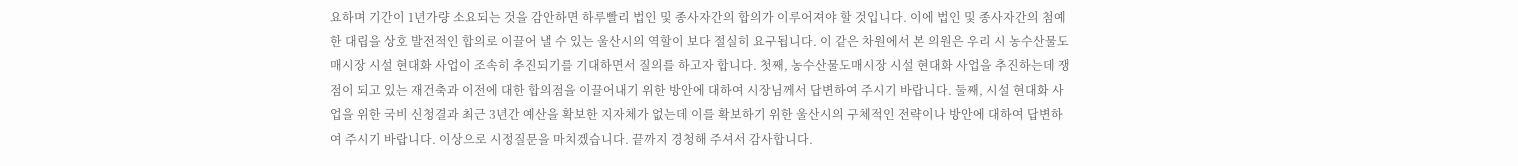요하며 기간이 1년가량 소요되는 것을 감안하면 하루빨리 법인 및 종사자간의 합의가 이루어져야 할 것입니다. 이에 법인 및 종사자간의 첨예한 대립을 상호 발전적인 합의로 이끌어 낼 수 있는 울산시의 역할이 보다 절실히 요구됩니다. 이 같은 차원에서 본 의원은 우리 시 농수산물도매시장 시설 현대화 사업이 조속히 추진되기를 기대하면서 질의를 하고자 합니다. 첫째, 농수산물도매시장 시설 현대화 사업을 추진하는데 쟁점이 되고 있는 재건축과 이전에 대한 합의점을 이끌어내기 위한 방안에 대하여 시장님께서 답변하여 주시기 바랍니다. 둘째, 시설 현대화 사업을 위한 국비 신청결과 최근 3년간 예산을 확보한 지자체가 없는데 이를 확보하기 위한 울산시의 구체적인 전략이나 방안에 대하여 답변하여 주시기 바랍니다. 이상으로 시정질문을 마치겠습니다. 끝까지 경청해 주셔서 감사합니다.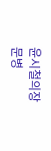윤시철의장
문병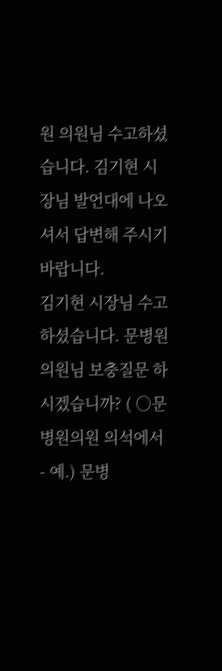원 의원님 수고하셨습니다. 김기현 시장님 발언대에 나오셔서 답변해 주시기 바랍니다.
김기현 시장님 수고하셨습니다. 문병원 의원님 보충질문 하시겠습니까? ( ○문병원의원 의석에서 - 예.) 문병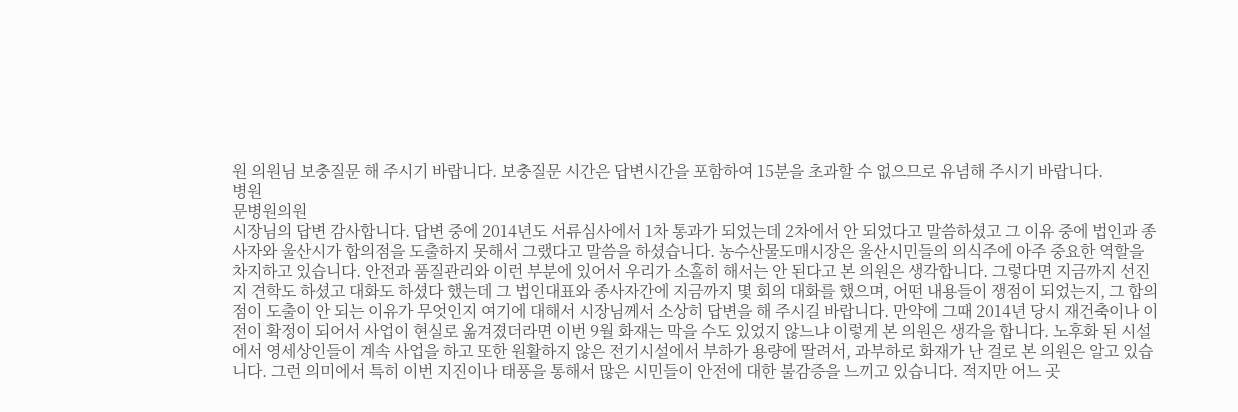원 의원님 보충질문 해 주시기 바랍니다. 보충질문 시간은 답변시간을 포함하여 15분을 초과할 수 없으므로 유념해 주시기 바랍니다.
병원
문병원의원
시장님의 답변 감사합니다. 답변 중에 2014년도 서류심사에서 1차 통과가 되었는데 2차에서 안 되었다고 말씀하셨고 그 이유 중에 법인과 종사자와 울산시가 합의점을 도출하지 못해서 그랬다고 말씀을 하셨습니다. 농수산물도매시장은 울산시민들의 의식주에 아주 중요한 역할을 차지하고 있습니다. 안전과 품질관리와 이런 부분에 있어서 우리가 소홀히 해서는 안 된다고 본 의원은 생각합니다. 그렇다면 지금까지 선진지 견학도 하셨고 대화도 하셨다 했는데 그 법인대표와 종사자간에 지금까지 몇 회의 대화를 했으며, 어떤 내용들이 쟁점이 되었는지, 그 합의점이 도출이 안 되는 이유가 무엇인지 여기에 대해서 시장님께서 소상히 답변을 해 주시길 바랍니다. 만약에 그때 2014년 당시 재건축이나 이전이 확정이 되어서 사업이 현실로 옮겨졌더라면 이번 9월 화재는 막을 수도 있었지 않느냐 이렇게 본 의원은 생각을 합니다. 노후화 된 시설에서 영세상인들이 계속 사업을 하고 또한 원활하지 않은 전기시설에서 부하가 용량에 딸려서, 과부하로 화재가 난 걸로 본 의원은 알고 있습니다. 그런 의미에서 특히 이번 지진이나 태풍을 통해서 많은 시민들이 안전에 대한 불감증을 느끼고 있습니다. 적지만 어느 곳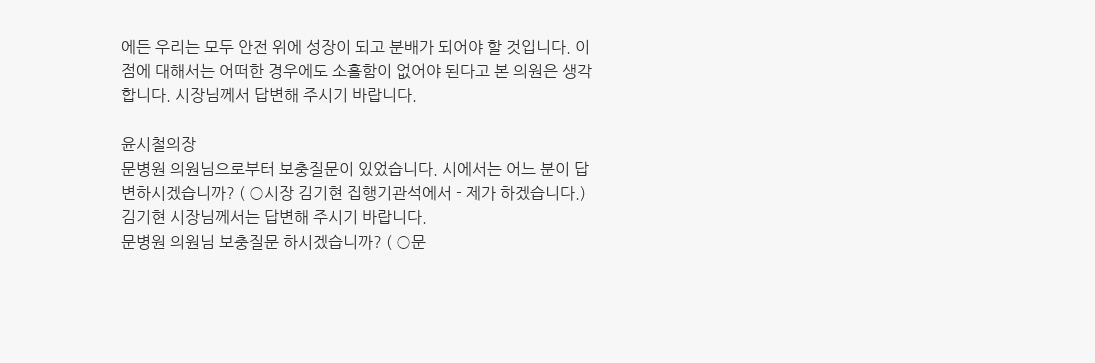에든 우리는 모두 안전 위에 성장이 되고 분배가 되어야 할 것입니다. 이점에 대해서는 어떠한 경우에도 소홀함이 없어야 된다고 본 의원은 생각합니다. 시장님께서 답변해 주시기 바랍니다.

윤시철의장
문병원 의원님으로부터 보충질문이 있었습니다. 시에서는 어느 분이 답변하시겠습니까? ( ○시장 김기현 집행기관석에서 - 제가 하겠습니다.) 김기현 시장님께서는 답변해 주시기 바랍니다.
문병원 의원님 보충질문 하시겠습니까? ( ○문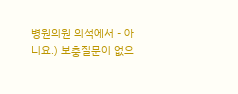병원의원 의석에서 - 아니요.) 보충질문이 없으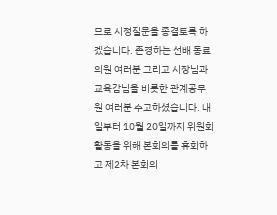므로 시정질문을 종결토록 하겠습니다. 존경하는 선배 동료의원 여러분 그리고 시장님과 교육감님을 비롯한 관계공무원 여러분 수고하셨습니다. 내일부터 10월 20일까지 위원회 활동을 위해 본회의를 휴회하고 제2차 본회의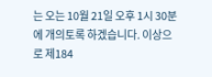는 오는 10월 21일 오후 1시 30분에 개의토록 하겠습니다. 이상으로 제184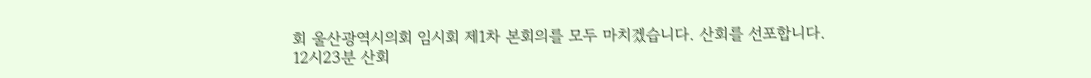회 울산광역시의회 임시회 제1차 본회의를 모두 마치겠습니다. 산회를 선포합니다.
12시23분 산회